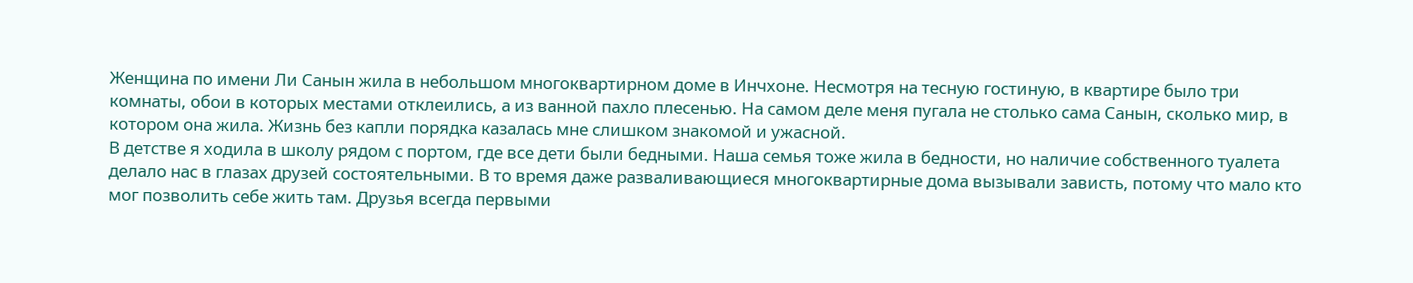Женщина по имени Ли Санын жила в небольшом многоквартирном доме в Инчхоне. Несмотря на тесную гостиную, в квартире было три комнаты, обои в которых местами отклеились, а из ванной пахло плесенью. На самом деле меня пугала не столько сама Санын, сколько мир, в котором она жила. Жизнь без капли порядка казалась мне слишком знакомой и ужасной.
В детстве я ходила в школу рядом с портом, где все дети были бедными. Наша семья тоже жила в бедности, но наличие собственного туалета делало нас в глазах друзей состоятельными. В то время даже разваливающиеся многоквартирные дома вызывали зависть, потому что мало кто мог позволить себе жить там. Друзья всегда первыми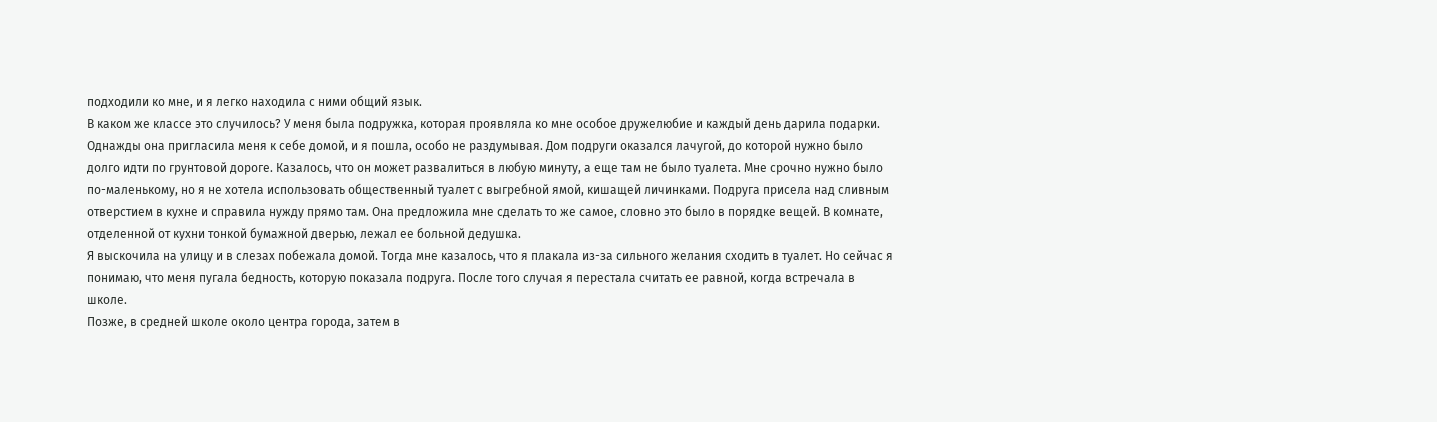подходили ко мне, и я легко находила с ними общий язык.
В каком же классе это случилось? У меня была подружка, которая проявляла ко мне особое дружелюбие и каждый день дарила подарки. Однажды она пригласила меня к себе домой, и я пошла, особо не раздумывая. Дом подруги оказался лачугой, до которой нужно было долго идти по грунтовой дороге. Казалось, что он может развалиться в любую минуту, а еще там не было туалета. Мне срочно нужно было по-маленькому, но я не хотела использовать общественный туалет с выгребной ямой, кишащей личинками. Подруга присела над сливным отверстием в кухне и справила нужду прямо там. Она предложила мне сделать то же самое, словно это было в порядке вещей. В комнате, отделенной от кухни тонкой бумажной дверью, лежал ее больной дедушка.
Я выскочила на улицу и в слезах побежала домой. Тогда мне казалось, что я плакала из-за сильного желания сходить в туалет. Но сейчас я понимаю, что меня пугала бедность, которую показала подруга. После того случая я перестала считать ее равной, когда встречала в школе.
Позже, в средней школе около центра города, затем в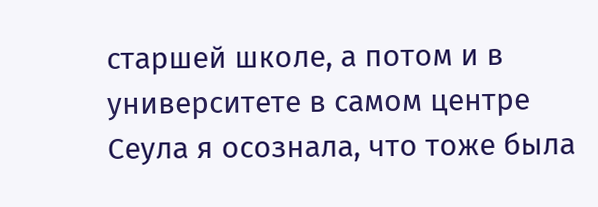старшей школе, а потом и в университете в самом центре Сеула я осознала, что тоже была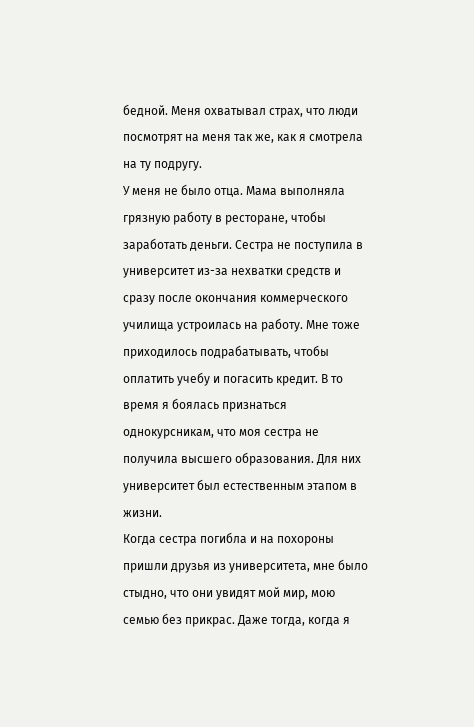бедной. Меня охватывал страх, что люди посмотрят на меня так же, как я смотрела на ту подругу.
У меня не было отца. Мама выполняла грязную работу в ресторане, чтобы заработать деньги. Сестра не поступила в университет из-за нехватки средств и сразу после окончания коммерческого училища устроилась на работу. Мне тоже приходилось подрабатывать, чтобы оплатить учебу и погасить кредит. В то время я боялась признаться однокурсникам, что моя сестра не получила высшего образования. Для них университет был естественным этапом в жизни.
Когда сестра погибла и на похороны пришли друзья из университета, мне было стыдно, что они увидят мой мир, мою семью без прикрас. Даже тогда, когда я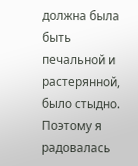должна была быть печальной и растерянной, было стыдно. Поэтому я радовалась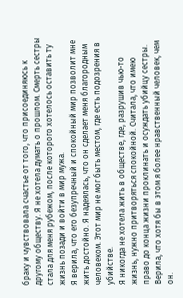браку и чувствовала счастье от того, что присоединяюсь к другому обществу. Я не хотела думать о прошлом. Смерть сестры стала для меня рубежом, после которого хотелось оставить ту жизнь позади и войти в мир мужа.
Я верила, что его безупречный и спокойный мир позволит мне жить достойно. Я надеялась, что он сделает меня благородным человеком. Этот мир не мог быть местом, где есть подозрения в убийстве.
Я никогда не хотела жить в обществе, где, разрушив чью-то жизнь, нужно притворяться спокойной. Считала, что имею право до конца жизни проклинать и осуждать убийцу сестры. Верила, что хотя бы в этом я более нравственный человек, чем он.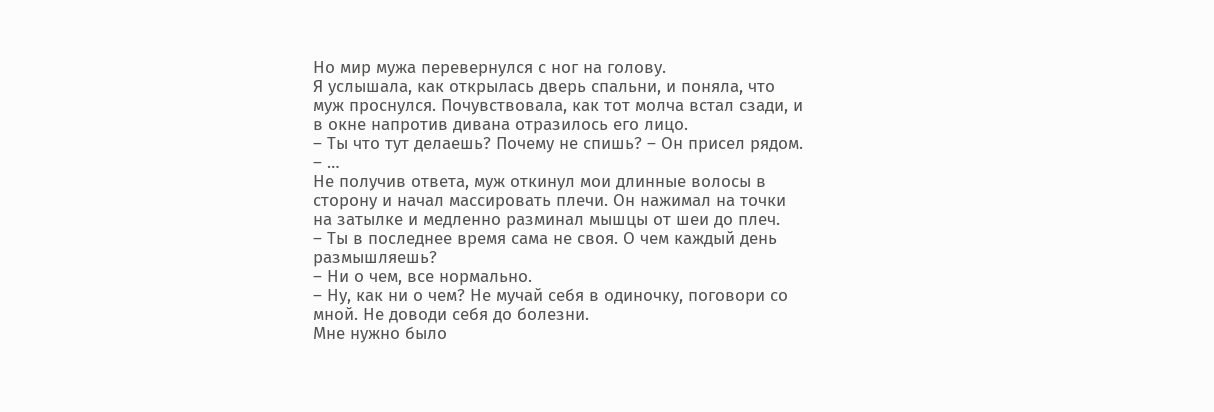Но мир мужа перевернулся с ног на голову.
Я услышала, как открылась дверь спальни, и поняла, что муж проснулся. Почувствовала, как тот молча встал сзади, и в окне напротив дивана отразилось его лицо.
– Ты что тут делаешь? Почему не спишь? – Он присел рядом.
– …
Не получив ответа, муж откинул мои длинные волосы в сторону и начал массировать плечи. Он нажимал на точки на затылке и медленно разминал мышцы от шеи до плеч.
– Ты в последнее время сама не своя. О чем каждый день размышляешь?
– Ни о чем, все нормально.
– Ну, как ни о чем? Не мучай себя в одиночку, поговори со мной. Не доводи себя до болезни.
Мне нужно было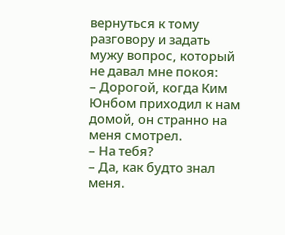вернуться к тому разговору и задать мужу вопрос, который не давал мне покоя:
– Дорогой, когда Ким Юнбом приходил к нам домой, он странно на меня смотрел.
– На тебя?
– Да, как будто знал меня.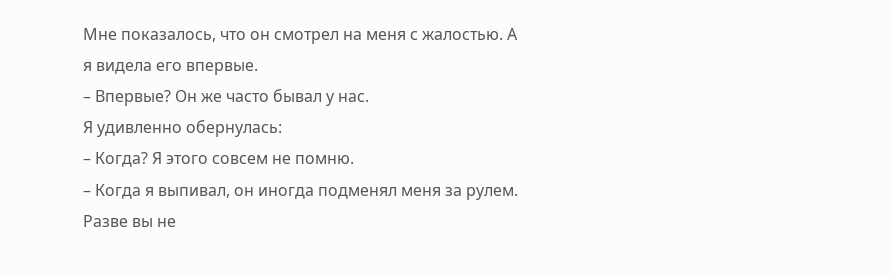Мне показалось, что он смотрел на меня с жалостью. А я видела его впервые.
– Впервые? Он же часто бывал у нас.
Я удивленно обернулась:
– Когда? Я этого совсем не помню.
– Когда я выпивал, он иногда подменял меня за рулем. Разве вы не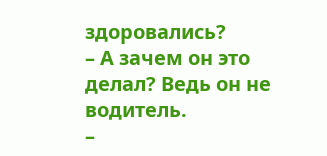здоровались?
– А зачем он это делал? Ведь он не водитель.
–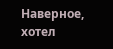Наверное, хотел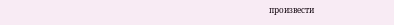произвести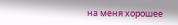на меня хорошее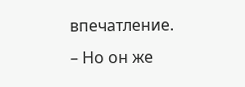впечатление.
– Но он же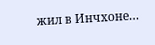жил в Инчхоне…